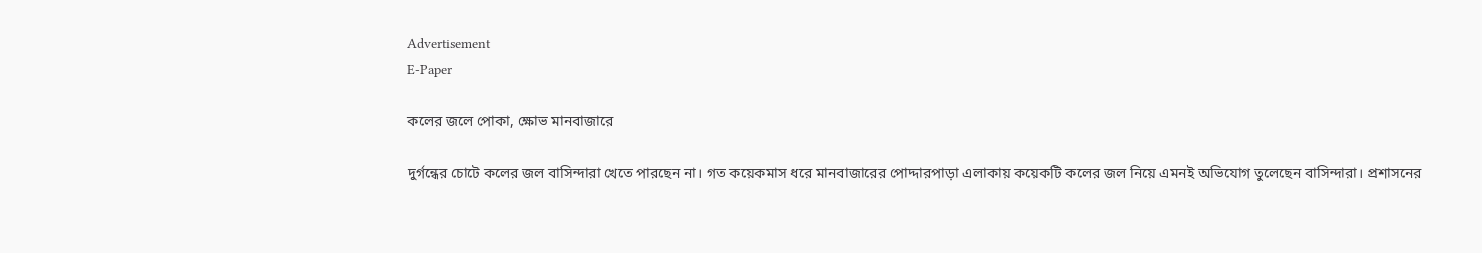Advertisement
E-Paper

কলের জলে পোকা, ক্ষোভ মানবাজারে

দুর্গন্ধের চোটে কলের জল বাসিন্দারা খেতে পারছেন না। গত কয়েকমাস ধরে মানবাজারের পোদ্দারপাড়া এলাকায় কয়েকটি কলের জল নিয়ে এমনই অভিযোগ তুলেছেন বাসিন্দারা। প্রশাসনের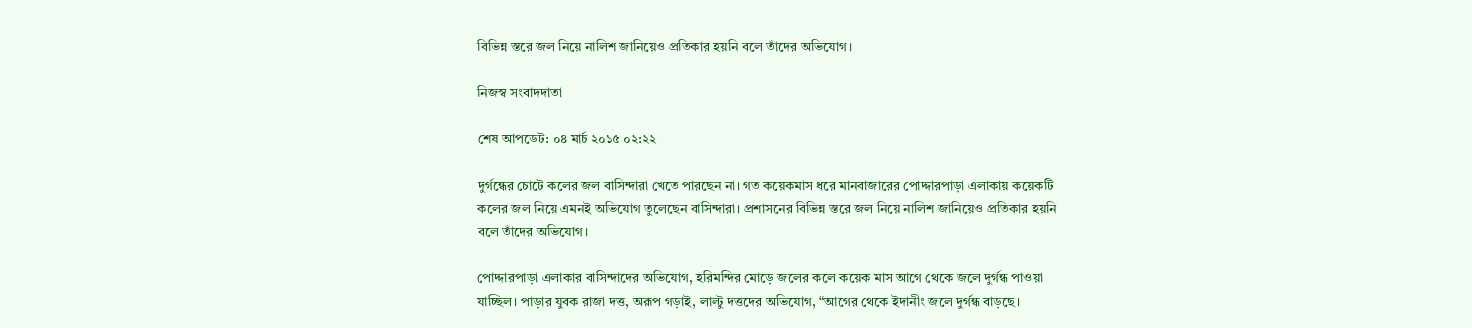বিভিন্ন স্তরে জল নিয়ে নালিশ জানিয়েও প্রতিকার হয়নি বলে তাঁদের অভিযোগ।

নিজস্ব সংবাদদাতা

শেষ আপডেট: ০৪ মার্চ ২০১৫ ০২:২২

দুর্গন্ধের চোটে কলের জল বাসিন্দারা খেতে পারছেন না। গত কয়েকমাস ধরে মানবাজারের পোদ্দারপাড়া এলাকায় কয়েকটি কলের জল নিয়ে এমনই অভিযোগ তুলেছেন বাসিন্দারা। প্রশাসনের বিভিন্ন স্তরে জল নিয়ে নালিশ জানিয়েও প্রতিকার হয়নি বলে তাঁদের অভিযোগ।

পোদ্দারপাড়া এলাকার বাসিন্দাদের অভিযোগ, হরিমন্দির মোড়ে জলের কলে কয়েক মাস আগে থেকে জলে দুর্গন্ধ পাওয়া যাচ্ছিল। পাড়ার যুবক রাজা দত্ত, অরূপ গড়াই, লাল্টু দত্তদের অভিযোগ, “আগের থেকে ইদানীং জলে দুর্গন্ধ বাড়ছে।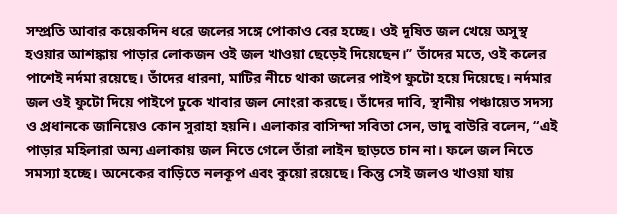সম্প্রতি আবার কয়েকদিন ধরে জলের সঙ্গে পোকাও বের হচ্ছে। ওই দূষিত জল খেয়ে অসুস্থ হওয়ার আশঙ্কায় পাড়ার লোকজন ওই জল খাওয়া ছেড়েই দিয়েছেন।’’ তাঁদের মতে, ওই কলের পাশেই নর্দমা রয়েছে। তাঁদের ধারনা, মাটির নীচে থাকা জলের পাইপ ফুটো হয়ে দিয়েছে। নর্দমার জল ওই ফুটো দিয়ে পাইপে ঢুকে খাবার জল নোংরা করছে। তাঁদের দাবি, স্থানীয় পঞ্চায়েত সদস্য ও প্রধানকে জানিয়েও কোন সুরাহা হয়নি। এলাকার বাসিন্দা সবিতা সেন, ভাদু বাউরি বলেন, “এই পাড়ার মহিলারা অন্য এলাকায় জল নিতে গেলে তাঁরা লাইন ছাড়তে চান না। ফলে জল নিতে সমস্যা হচ্ছে। অনেকের বাড়িতে নলকূপ এবং কুয়ো রয়েছে। কিন্তু সেই জলও খাওয়া যায়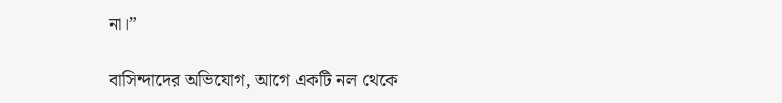না।”

বাসিন্দাদের অভিযোগ, আগে একটি নল থেকে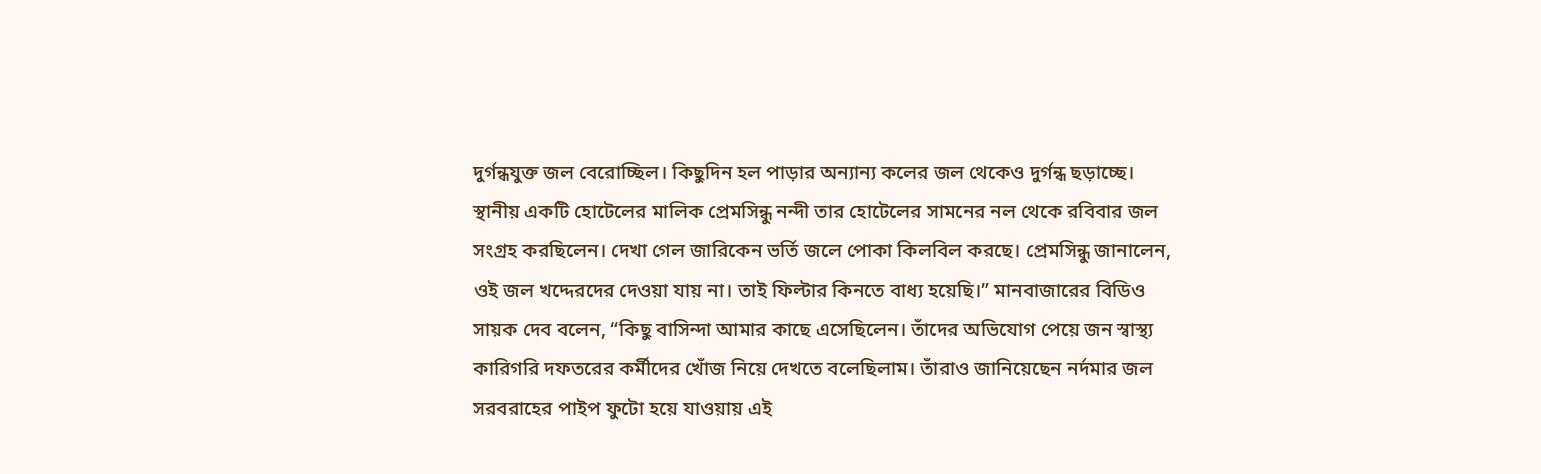দুর্গন্ধযুক্ত জল বেরোচ্ছিল। কিছুদিন হল পাড়ার অন্যান্য কলের জল থেকেও দুর্গন্ধ ছড়াচ্ছে। স্থানীয় একটি হোটেলের মালিক প্রেমসিন্ধু নন্দী তার হোটেলের সামনের নল থেকে রবিবার জল সংগ্রহ করছিলেন। দেখা গেল জারিকেন ভর্তি জলে পোকা কিলবিল করছে। প্রেমসিন্ধু জানালেন, ওই জল খদ্দেরদের দেওয়া যায় না। তাই ফিল্টার কিনতে বাধ্য হয়েছি।” মানবাজারের বিডিও সায়ক দেব বলেন, “কিছু বাসিন্দা আমার কাছে এসেছিলেন। তাঁদের অভিযোগ পেয়ে জন স্বাস্থ্য কারিগরি দফতরের কর্মীদের খোঁজ নিয়ে দেখতে বলেছিলাম। তাঁরাও জানিয়েছেন নর্দমার জল সরবরাহের পাইপ ফুটো হয়ে যাওয়ায় এই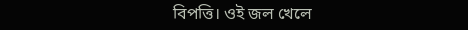বিপত্তি। ওই জল খেলে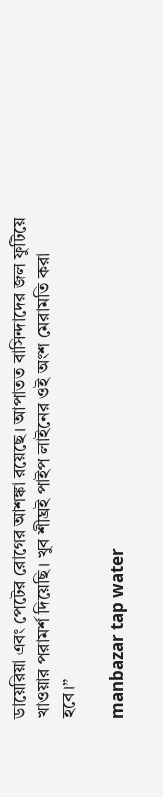ডায়েরিয়া এবং পেটের রোগের আশঙ্কা রয়েছে। আপাতত বাসিন্দাদের জল ফুটিয়ে খাওয়ার পরামর্শ দিয়েছি। খুব শীঘ্রই পাইপ লাইনের ওই অংশ মেরামতি করা হবে।”

manbazar tap water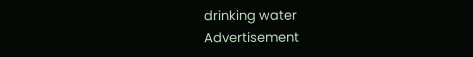drinking water
Advertisement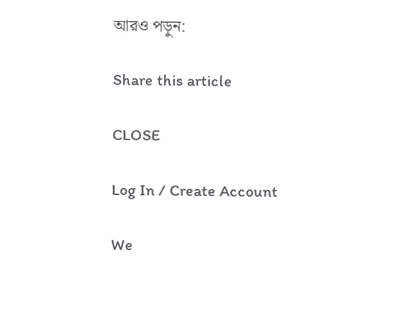আরও পড়ুন:

Share this article

CLOSE

Log In / Create Account

We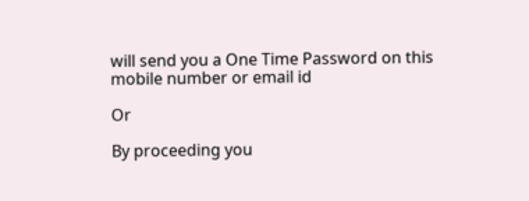will send you a One Time Password on this mobile number or email id

Or

By proceeding you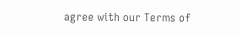agree with our Terms of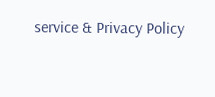service & Privacy Policy